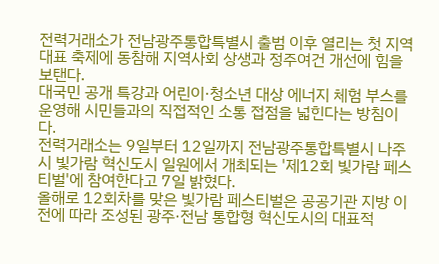전력거래소가 전남광주통합특별시 출범 이후 열리는 첫 지역 대표 축제에 동참해 지역사회 상생과 정주여건 개선에 힘을 보탠다.
대국민 공개 특강과 어린이·청소년 대상 에너지 체험 부스를 운영해 시민들과의 직접적인 소통 접점을 넓힌다는 방침이다.
전력거래소는 9일부터 12일까지 전남광주통합특별시 나주시 빛가람 혁신도시 일원에서 개최되는 '제12회 빛가람 페스티벌'에 참여한다고 7일 밝혔다.
올해로 12회차를 맞은 빛가람 페스티벌은 공공기관 지방 이전에 따라 조성된 광주·전남 통합형 혁신도시의 대표적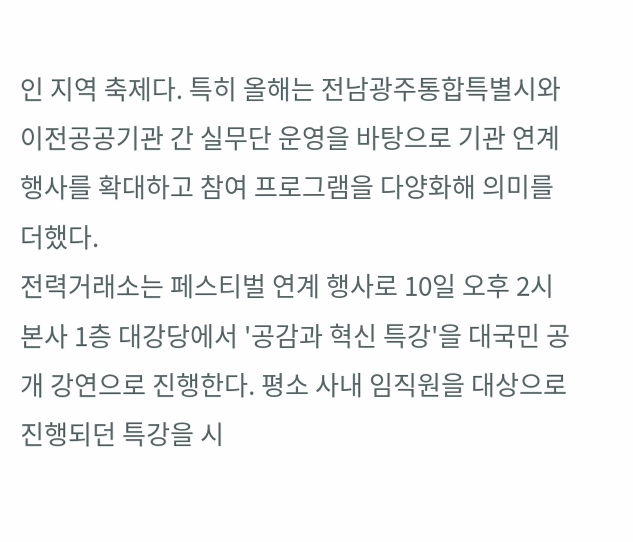인 지역 축제다. 특히 올해는 전남광주통합특별시와 이전공공기관 간 실무단 운영을 바탕으로 기관 연계 행사를 확대하고 참여 프로그램을 다양화해 의미를 더했다.
전력거래소는 페스티벌 연계 행사로 10일 오후 2시 본사 1층 대강당에서 '공감과 혁신 특강'을 대국민 공개 강연으로 진행한다. 평소 사내 임직원을 대상으로 진행되던 특강을 시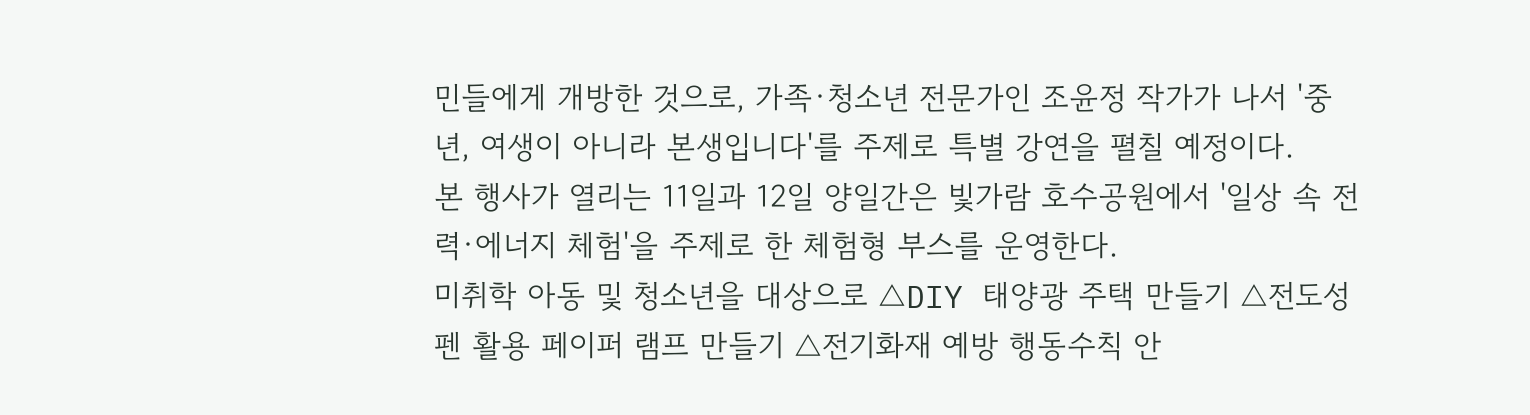민들에게 개방한 것으로, 가족·청소년 전문가인 조윤정 작가가 나서 '중년, 여생이 아니라 본생입니다'를 주제로 특별 강연을 펼칠 예정이다.
본 행사가 열리는 11일과 12일 양일간은 빛가람 호수공원에서 '일상 속 전력·에너지 체험'을 주제로 한 체험형 부스를 운영한다.
미취학 아동 및 청소년을 대상으로 △DIY 태양광 주택 만들기 △전도성 펜 활용 페이퍼 램프 만들기 △전기화재 예방 행동수칙 안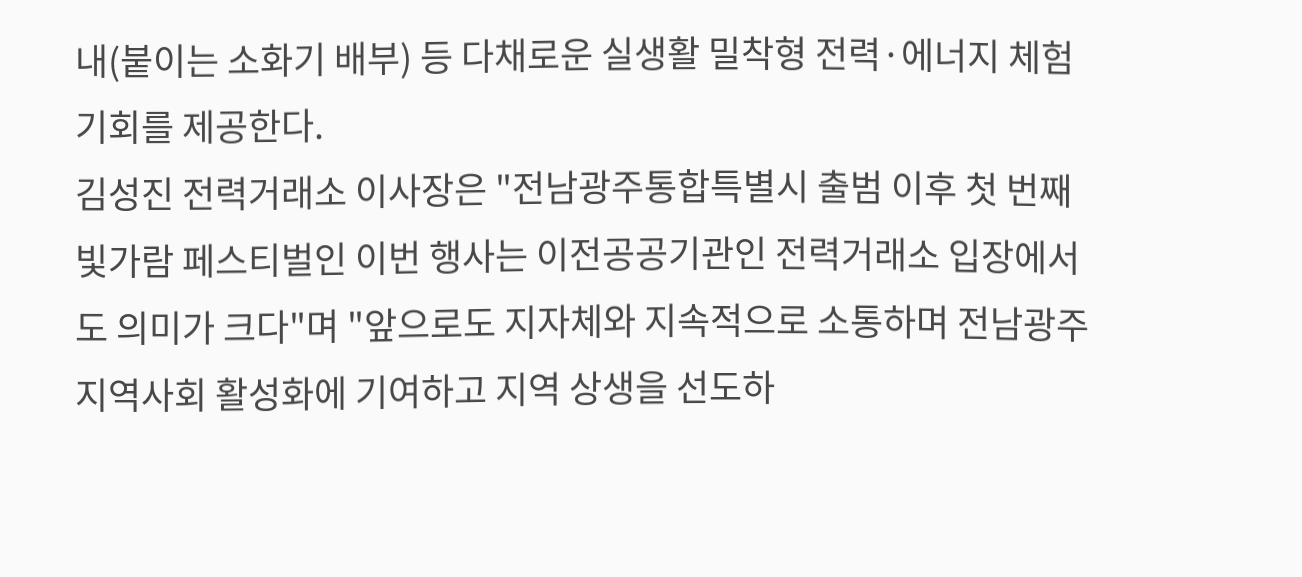내(붙이는 소화기 배부) 등 다채로운 실생활 밀착형 전력·에너지 체험 기회를 제공한다.
김성진 전력거래소 이사장은 "전남광주통합특별시 출범 이후 첫 번째 빛가람 페스티벌인 이번 행사는 이전공공기관인 전력거래소 입장에서도 의미가 크다"며 "앞으로도 지자체와 지속적으로 소통하며 전남광주 지역사회 활성화에 기여하고 지역 상생을 선도하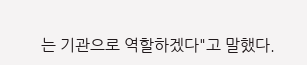는 기관으로 역할하겠다"고 말했다.